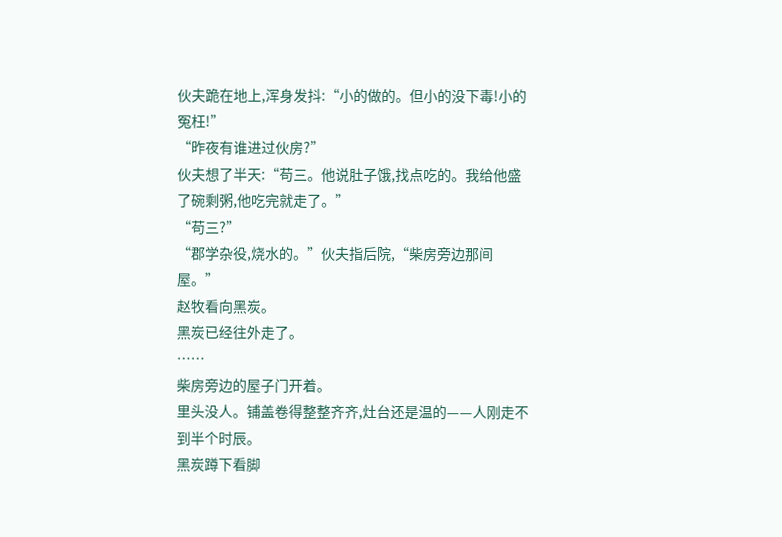伙夫跪在地上,浑身发抖:“小的做的。但小的没下毒!小的冤枉!”
“昨夜有谁进过伙房?”
伙夫想了半天:“苟三。他说肚子饿,找点吃的。我给他盛了碗剩粥,他吃完就走了。”
“苟三?”
“郡学杂役,烧水的。”伙夫指后院,“柴房旁边那间屋。”
赵牧看向黑炭。
黑炭已经往外走了。
……
柴房旁边的屋子门开着。
里头没人。铺盖卷得整整齐齐,灶台还是温的——人刚走不到半个时辰。
黑炭蹲下看脚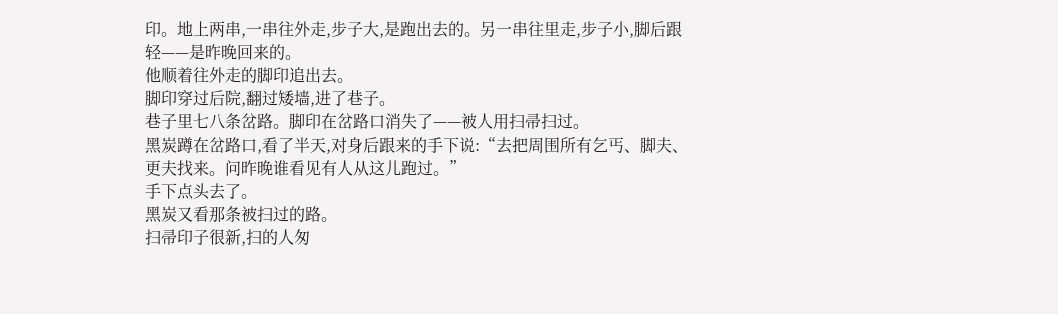印。地上两串,一串往外走,步子大,是跑出去的。另一串往里走,步子小,脚后跟轻——是昨晚回来的。
他顺着往外走的脚印追出去。
脚印穿过后院,翻过矮墙,进了巷子。
巷子里七八条岔路。脚印在岔路口消失了——被人用扫帚扫过。
黑炭蹲在岔路口,看了半天,对身后跟来的手下说:“去把周围所有乞丐、脚夫、更夫找来。问昨晚谁看见有人从这儿跑过。”
手下点头去了。
黑炭又看那条被扫过的路。
扫帚印子很新,扫的人匆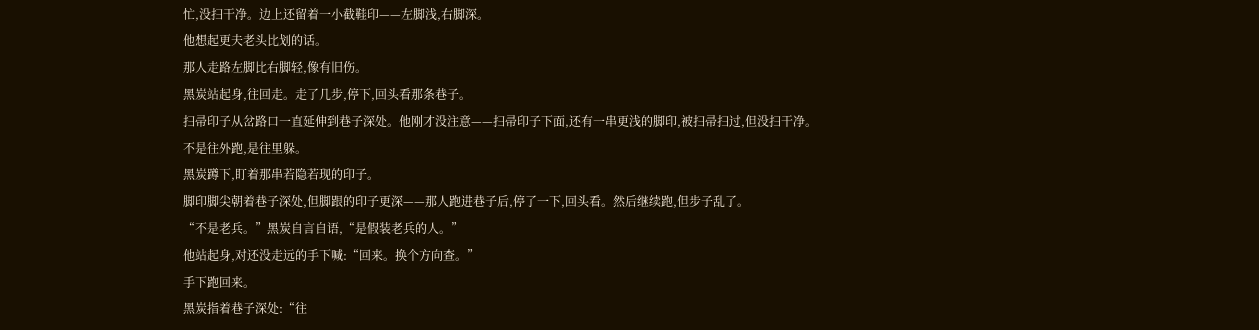忙,没扫干净。边上还留着一小截鞋印——左脚浅,右脚深。
他想起更夫老头比划的话。
那人走路左脚比右脚轻,像有旧伤。
黑炭站起身,往回走。走了几步,停下,回头看那条巷子。
扫帚印子从岔路口一直延伸到巷子深处。他刚才没注意——扫帚印子下面,还有一串更浅的脚印,被扫帚扫过,但没扫干净。
不是往外跑,是往里躲。
黑炭蹲下,盯着那串若隐若现的印子。
脚印脚尖朝着巷子深处,但脚跟的印子更深——那人跑进巷子后,停了一下,回头看。然后继续跑,但步子乱了。
“不是老兵。”黑炭自言自语,“是假装老兵的人。”
他站起身,对还没走远的手下喊:“回来。换个方向查。”
手下跑回来。
黑炭指着巷子深处:“往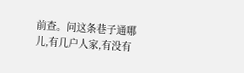前查。问这条巷子通哪儿,有几户人家,有没有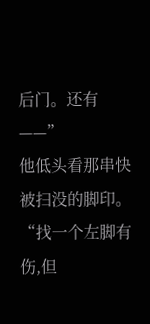后门。还有——”
他低头看那串快被扫没的脚印。
“找一个左脚有伤,但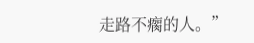走路不瘸的人。”